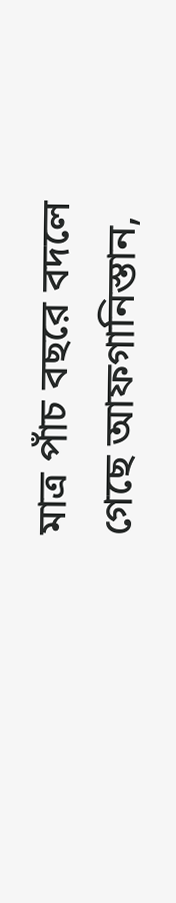মাত্র পাঁচ বছরে বদলে গেছে আফগানিস্তান,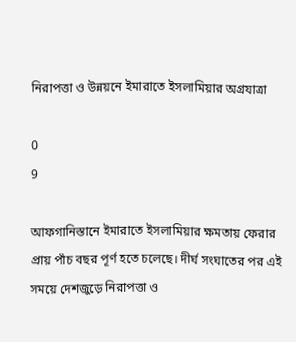নিরাপত্তা ও উন্নয়নে ইমারাতে ইসলামিয়ার অগ্রযাত্রা

0
9

আফগানিস্তানে ইমারাতে ইসলামিয়ার ক্ষমতায় ফেরার প্রায় পাঁচ বছর পূর্ণ হতে চলেছে। দীর্ঘ সংঘাতের পর এই সময়ে দেশজুড়ে নিরাপত্তা ও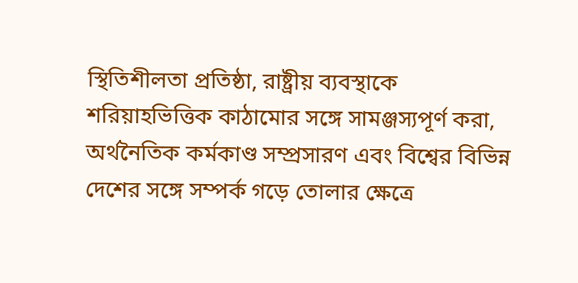স্থিতিশীলতা প্রতিষ্ঠা, রাষ্ট্রীয় ব্যবস্থাকে শরিয়াহভিত্তিক কাঠামোর সঙ্গে সামঞ্জস্যপূর্ণ করা, অর্থনৈতিক কর্মকাণ্ড সম্প্রসারণ এবং বিশ্বের বিভিন্ন দেশের সঙ্গে সম্পর্ক গড়ে তোলার ক্ষেত্রে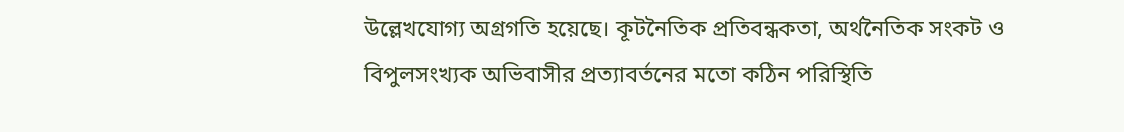উল্লেখযোগ্য অগ্রগতি হয়েছে। কূটনৈতিক প্রতিবন্ধকতা, অর্থনৈতিক সংকট ও বিপুলসংখ্যক অভিবাসীর প্রত্যাবর্তনের মতো কঠিন পরিস্থিতি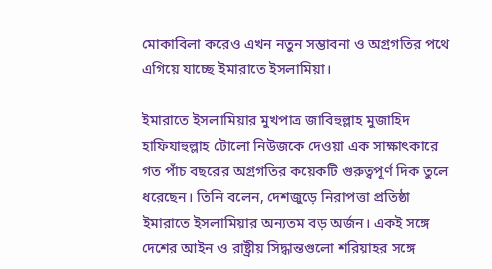মোকাবিলা করেও এখন নতুন সম্ভাবনা ও অগ্রগতির পথে এগিয়ে যাচ্ছে ইমারাতে ইসলামিয়া।

ইমারাতে ইসলামিয়ার মুখপাত্র জাবিহুল্লাহ মুজাহিদ হাফিযাহুল্লাহ টোলো নিউজকে দেওয়া এক সাক্ষাৎকারে গত পাঁচ বছরের অগ্রগতির কয়েকটি গুরুত্বপূর্ণ দিক তুলে ধরেছেন। তিনি বলেন, দেশজুড়ে নিরাপত্তা প্রতিষ্ঠা ইমারাতে ইসলামিয়ার অন্যতম বড় অর্জন। একই সঙ্গে দেশের আইন ও রাষ্ট্রীয় সিদ্ধান্তগুলো শরিয়াহর সঙ্গে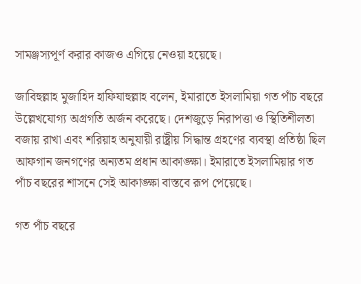সামঞ্জস্যপূর্ণ করার কাজও এগিয়ে নেওয়া হয়েছে।

জাবিহুল্লাহ মুজাহিদ হাফিযাহুল্লাহ বলেন, ইমারাতে ইসলামিয়া গত পাঁচ বছরে উল্লেখযোগ্য অগ্রগতি অর্জন করেছে। দেশজুড়ে নিরাপত্তা ও স্থিতিশীলতা বজায় রাখা এবং শরিয়াহ অনুযায়ী রাষ্ট্রীয় সিদ্ধান্ত গ্রহণের ব্যবস্থা প্রতিষ্ঠা ছিল আফগান জনগণের অন্যতম প্রধান আকাঙ্ক্ষা। ইমারাতে ইসলামিয়ার গত পাঁচ বছরের শাসনে সেই আকাঙ্ক্ষা বাস্তবে রূপ পেয়েছে।

গত পাঁচ বছরে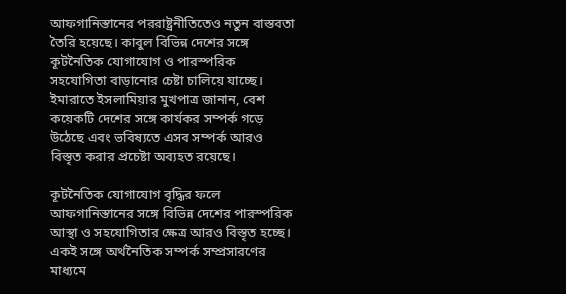আফগানিস্তানের পররাষ্ট্রনীতিতেও নতুন বাস্তবতা তৈরি হয়েছে। কাবুল বিভিন্ন দেশের সঙ্গে কূটনৈতিক যোগাযোগ ও পারস্পরিক সহযোগিতা বাড়ানোর চেষ্টা চালিয়ে যাচ্ছে। ইমারাতে ইসলামিয়ার মুখপাত্র জানান, বেশ কয়েকটি দেশের সঙ্গে কার্যকর সম্পর্ক গড়ে উঠেছে এবং ভবিষ্যতে এসব সম্পর্ক আরও বিস্তৃত করার প্রচেষ্টা অব্যহত রয়েছে।

কূটনৈতিক যোগাযোগ বৃদ্ধির ফলে আফগানিস্তানের সঙ্গে বিভিন্ন দেশের পারস্পরিক আস্থা ও সহযোগিতার ক্ষেত্র আরও বিস্তৃত হচ্ছে। একই সঙ্গে অর্থনৈতিক সম্পর্ক সম্প্রসারণের মাধ্যমে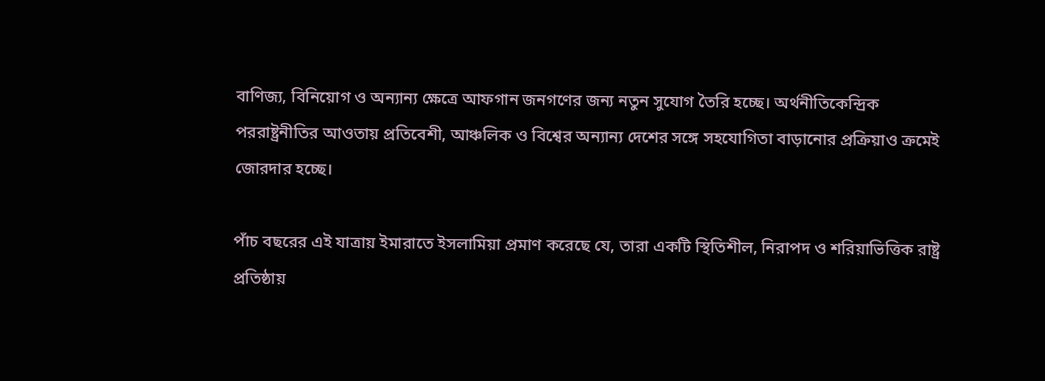বাণিজ্য, বিনিয়োগ ও অন্যান্য ক্ষেত্রে আফগান জনগণের জন্য নতুন সুযোগ তৈরি হচ্ছে। অর্থনীতিকেন্দ্রিক পররাষ্ট্রনীতির আওতায় প্রতিবেশী, আঞ্চলিক ও বিশ্বের অন্যান্য দেশের সঙ্গে সহযোগিতা বাড়ানোর প্রক্রিয়াও ক্রমেই জোরদার হচ্ছে।

পাঁচ বছরের এই যাত্রায় ইমারাতে ইসলামিয়া প্রমাণ করেছে যে, তারা একটি স্থিতিশীল, নিরাপদ ও শরিয়াভিত্তিক রাষ্ট্র প্রতিষ্ঠায়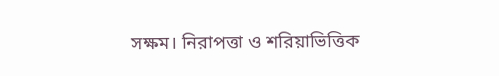সক্ষম। নিরাপত্তা ও শরিয়াভিত্তিক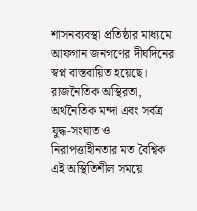শাসনব্যবস্থা প্রতিষ্ঠার মাধ্যমে আফগান জনগণের দীর্ঘদিনের স্বপ্ন বাস্তবায়িত হয়েছে। রাজনৈতিক অস্থিরতা, অর্থনৈতিক মন্দা এবং সর্বত্র যুদ্ধ-সংঘাত ও নিরাপত্তাহীনতার মত বৈশ্বিক এই অস্থিতিশীল সময়ে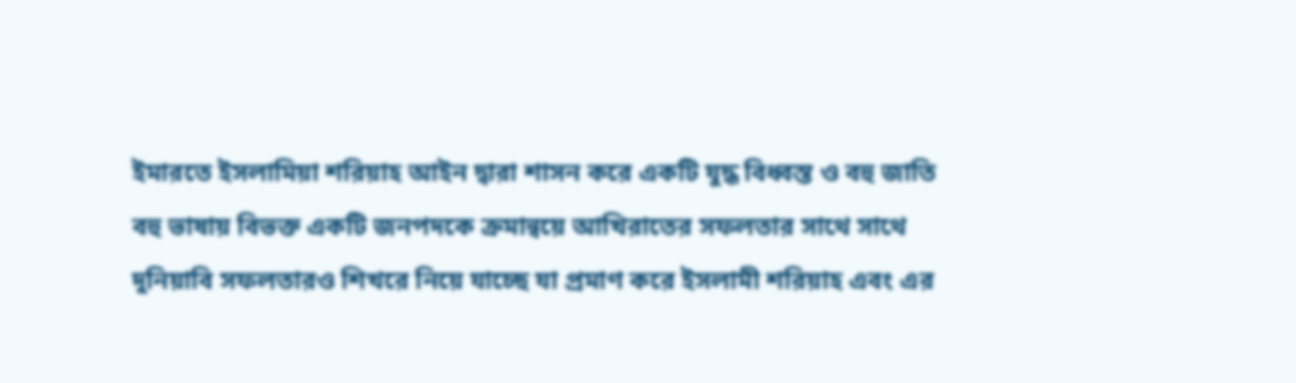ইমারতে ইসলামিয়া শরিয়াহ আইন দ্বারা শাসন করে একটি যুদ্ধ বিধ্বস্ত ও বহু জাতি বহু ভাষায় বিভক্ত একটি জনপদকে ক্রমান্বয়ে আখিরাতের সফলতার সাথে সাথে দুনিয়াবি সফলতারও শিখরে নিয়ে যাচ্ছে যা প্রমাণ করে ইসলামী শরিয়াহ এবং এর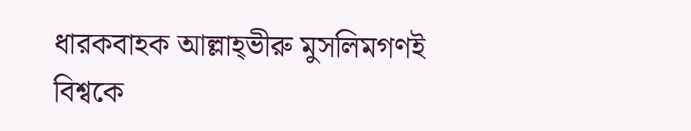ধারকবাহক আল্লাহ্‌ভীরু মুসলিমগণই বিশ্বকে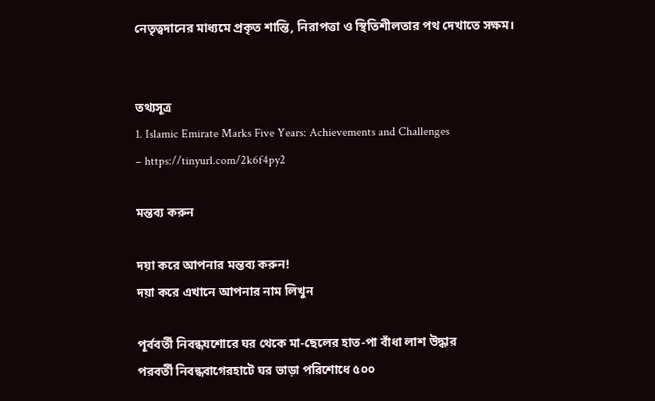নেতৃত্বদানের মাধ্যমে প্রকৃত শান্তি, নিরাপত্তা ও স্থিতিশীলতার পথ দেখাতে সক্ষম।


তথ্যসূত্র
1. Islamic Emirate Marks Five Years: Achievements and Challenges
– https://tinyurl.com/2k6f4py2

মন্তব্য করুন

দয়া করে আপনার মন্তব্য করুন!
দয়া করে এখানে আপনার নাম লিখুন

পূর্ববর্তী নিবন্ধযশোরে ঘর থেকে মা-ছেলের হাত-পা বাঁধা লাশ উদ্ধার
পরবর্তী নিবন্ধবাগেরহাটে ঘর ভাড়া পরিশোধে ৫০০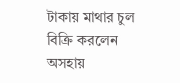টাকায় মাথার চুল বিক্রি করলেন অসহায়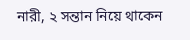নারী, ২ সন্তান নিয়ে থাকেন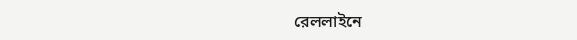রেললাইনে